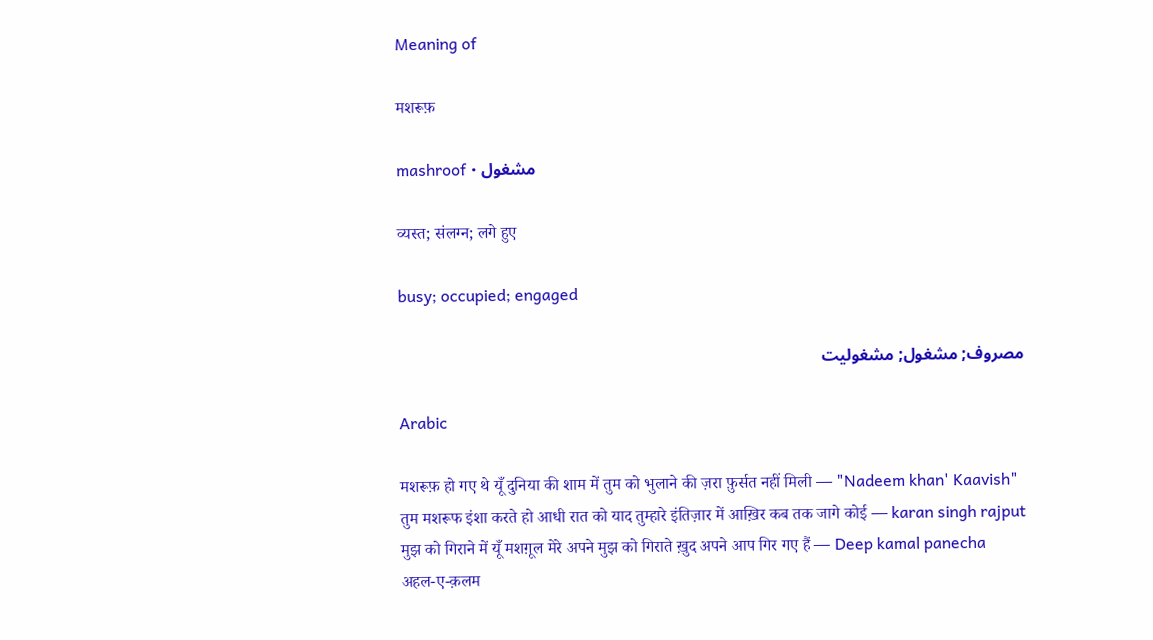Meaning of

मशरूफ़

mashroof • مشغول

व्यस्त; संलग्न; लगे हुए

busy; occupied; engaged

مصروف; مشغول; مشغولیت

Arabic

मशरूफ़ हो गए थे यूँ दुनिया की शाम में तुम को भुलाने की ज़रा फ़ुर्सत नहीं मिली — "Nadeem khan' Kaavish"
तुम मशरूफ इंशा करते हो आधी रात को याद तुम्हारे इंतिज़ार में आख़िर कब तक जागे कोई — karan singh rajput
मुझ को गिराने में यूँ मशग़ूल मेरे अपने मुझ को गिराते ख़ुद अपने आप गिर गए हैं — Deep kamal panecha
अहल-ए-क़लम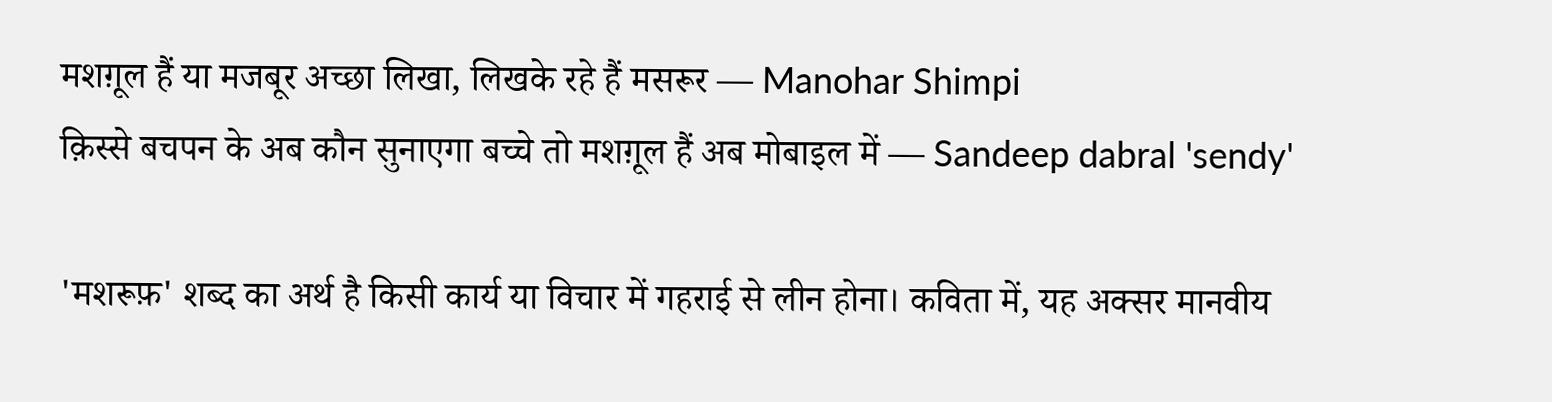मशग़ूल हैं या मजबूर अच्छा लिखा, लिखके रहे हैं मसरूर — Manohar Shimpi
क़िस्से बचपन के अब कौन सुनाएगा बच्चे तो मशग़ूल हैं अब मोबाइल में — Sandeep dabral 'sendy'

'मशरूफ़' शब्द का अर्थ है किसी कार्य या विचार में गहराई से लीन होना। कविता में, यह अक्सर मानवीय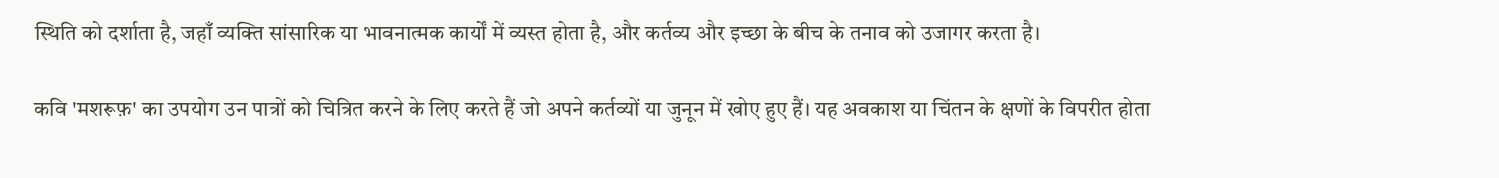स्थिति को दर्शाता है, जहाँ व्यक्ति सांसारिक या भावनात्मक कार्यों में व्यस्त होता है, और कर्तव्य और इच्छा के बीच के तनाव को उजागर करता है।

कवि 'मशरूफ़' का उपयोग उन पात्रों को चित्रित करने के लिए करते हैं जो अपने कर्तव्यों या जुनून में खोए हुए हैं। यह अवकाश या चिंतन के क्षणों के विपरीत होता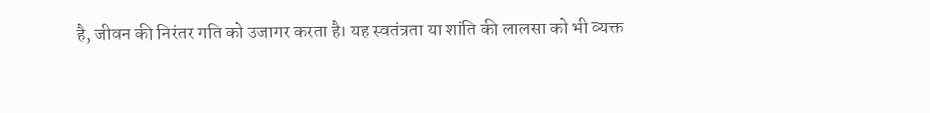है, जीवन की निरंतर गति को उजागर करता है। यह स्वतंत्रता या शांति की लालसा को भी व्यक्त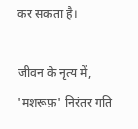कर सकता है।

जीवन के नृत्य में, 'मशरूफ़' निरंतर गति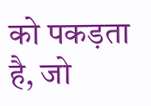को पकड़ता है, जो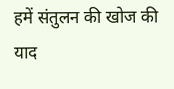हमें संतुलन की खोज की याद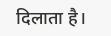दिलाता है।